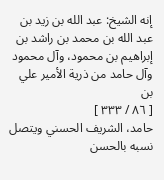إنه الشيخ: عبد الله بن زيد بن عبد الله بن محمد بن راشد بن إبراهيم بن محمود، وآل محمود وآل حامد من ذرية الأمير علي بن
[ ٨٦ / ٣٣٣ ]
حامد، الشريف الحسني ويتصل نسبه بالحسن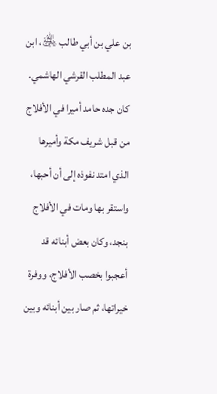بن علي بن أبي طالب ﵁، ابن عبد المطلب القرشي الهاشمي.
كان جده حامد أميرا في الأفلاج من قبل شريف مكة وأميرها الذي امتد نفوذه إلى أن أحبها، واستقر بها ومات في الأفلاج بنجد، وكان بعض أبنائه قد أعجبوا بخصب الأفلاج، ووفرة خيراتها، ثم صار بين أبنائه وبين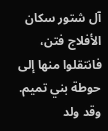آل شتور سكان الأفلاج فتن، فانتقلوا منها إلى حوطة بني تميم.
وقد ولد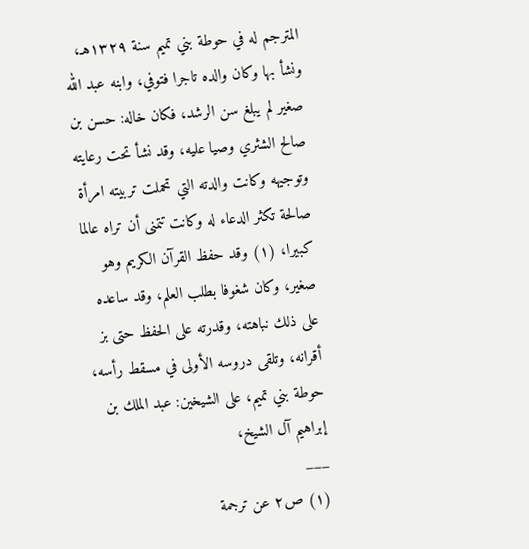المترجم له في حوطة بني تميم سنة ١٣٢٩هـ، ونشأ بها وكان والده تاجرا فتوفي، وابنه عبد الله صغير لم يبلغ سن الرشد، فكان خاله: حسن بن صالح الشثري وصيا عليه، وقد نشأ تحت رعايته وتوجيهه وكانت والدته التي تحملت تربيته امرأة صالحة تكثر الدعاء له وكانت تتمنى أن تراه عالما كبيرا، (١) وقد حفظ القرآن الكريم وهو صغير، وكان شغوفا بطلب العلم، وقد ساعده على ذلك نباهته، وقدرته على الحفظ حتى بز أقرانه، وتلقى دروسه الأولى في مسقط رأسه، حوطة بني تميم، على الشيخين: عبد الملك بن إبراهيم آل الشيخ،
___
(١) ص٢ عن ترجمة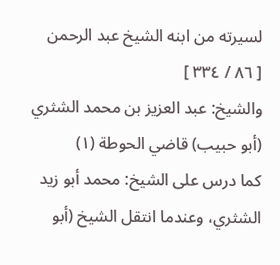لسيرته من ابنه الشيخ عبد الرحمن
[ ٨٦ / ٣٣٤ ]
والشيخ: عبد العزيز بن محمد الشثري (أبو حبيب) قاضي الحوطة (١)
كما درس على الشيخ: محمد أبو زيد الشثري، وعندما انتقل الشيخ (أبو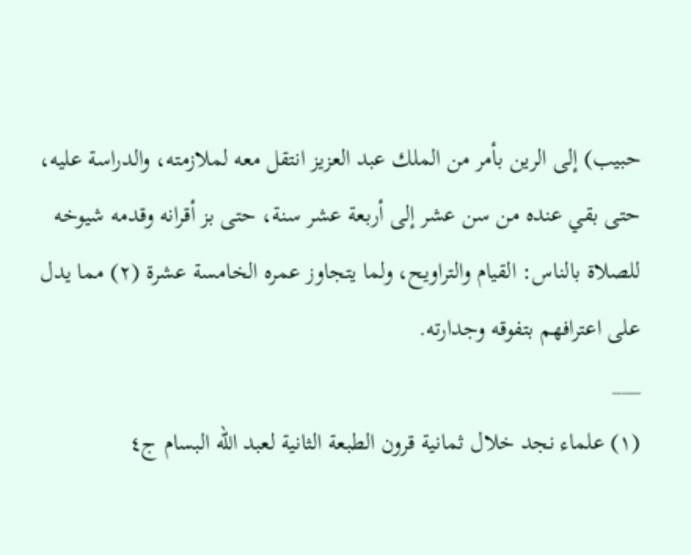حبيب) إلى الرين بأمر من الملك عبد العزيز انتقل معه لملازمته، والدراسة عليه، حتى بقي عنده من سن عشر إلى أربعة عشر سنة، حتى بز أقرانه وقدمه شيوخه للصلاة بالناس: القيام والتراويح، ولما يتجاوز عمره الخامسة عشرة (٢) مما يدل على اعترافهم بتفوقه وجدارته.
___
(١) علماء نجد خلال ثمانية قرون الطبعة الثانية لعبد الله البسام ج٤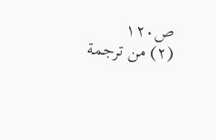ص١٢٠
(٢) من ترجمة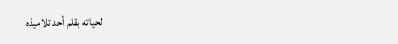لحياته بقلم أحد تلاميذه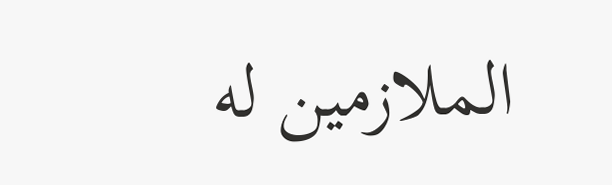الملازمين له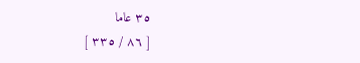٣٥ عاما
[ ٨٦ / ٣٣٥ ]